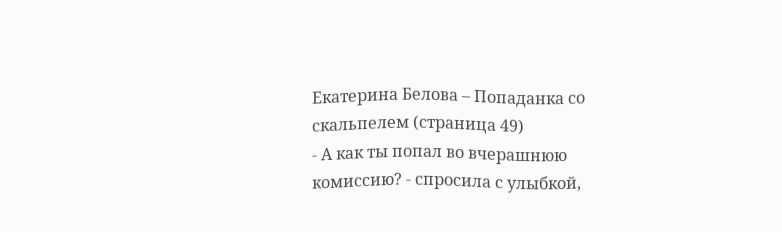Екатерина Белова – Попаданка со скальпелем (страница 49)
- А как ты попал во вчерашнюю комиссию? - спросила с улыбкой,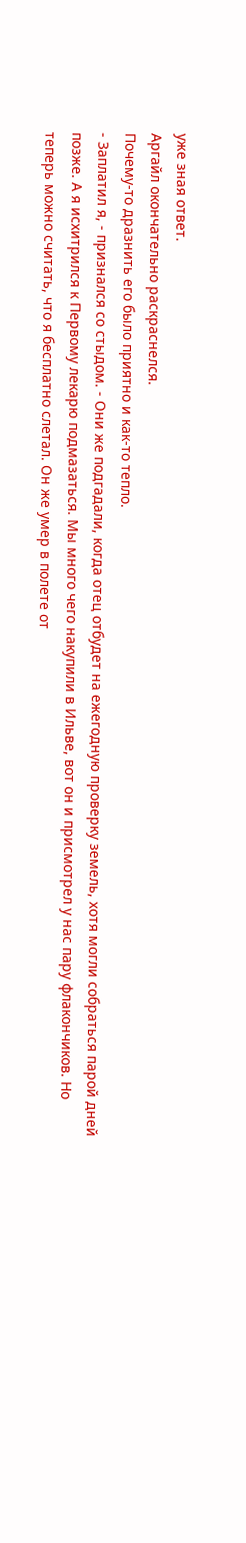уже зная ответ.
Аргайл окончательно раскраснелся.
Почему-то дразнить его было приятно и как-то тепло.
- Заплатил я, - признался со стыдом. - Они же подгадали, когда отец отбудет на ежегодную проверку земель, хотя могли собраться парой дней позже. А я исхитрился к Первому лекарю подмазаться. Мы много чего накупили в Ильве, вот он и присмотрел у нас пару флакончиков. Но теперь можно считать, что я бесплатно слетал. Он же умер в полете от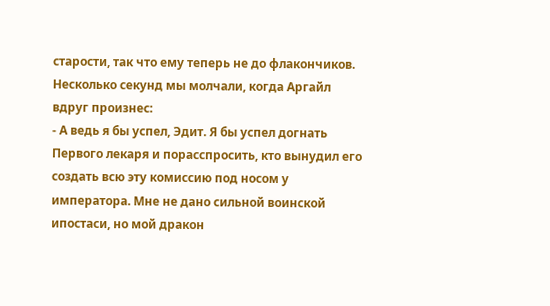старости, так что ему теперь не до флакончиков.
Несколько секунд мы молчали, когда Аргайл вдруг произнес:
- А ведь я бы успел, Эдит. Я бы успел догнать Первого лекаря и порасспросить, кто вынудил его создать всю эту комиссию под носом у императора. Мне не дано сильной воинской ипостаси, но мой дракон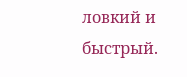ловкий и быстрый.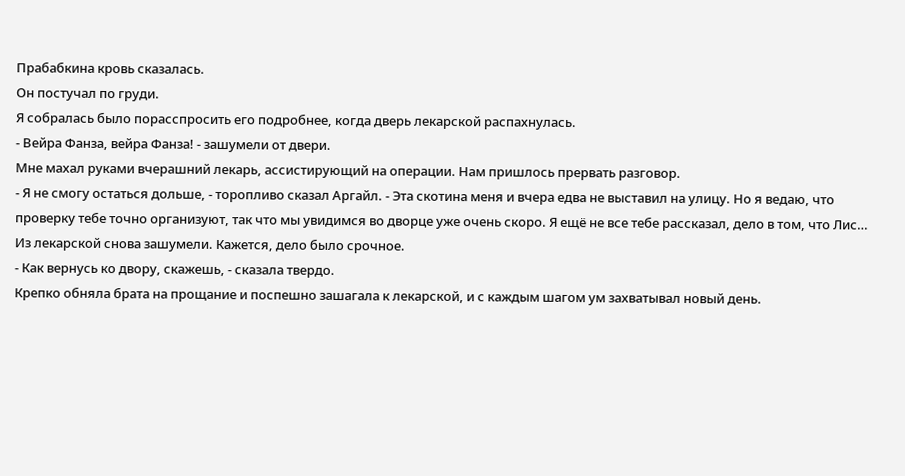Прабабкина кровь сказалась.
Он постучал по груди.
Я собралась было порасспросить его подробнее, когда дверь лекарской распахнулась.
- Вейра Фанза, вейра Фанза! - зашумели от двери.
Мне махал руками вчерашний лекарь, ассистирующий на операции. Нам пришлось прервать разговор.
- Я не смогу остаться дольше, - торопливо сказал Аргайл. - Эта скотина меня и вчера едва не выставил на улицу. Но я ведаю, что проверку тебе точно организуют, так что мы увидимся во дворце уже очень скоро. Я ещё не все тебе рассказал, дело в том, что Лис…
Из лекарской снова зашумели. Кажется, дело было срочное.
- Как вернусь ко двору, скажешь, - сказала твердо.
Крепко обняла брата на прощание и поспешно зашагала к лекарской, и с каждым шагом ум захватывал новый день.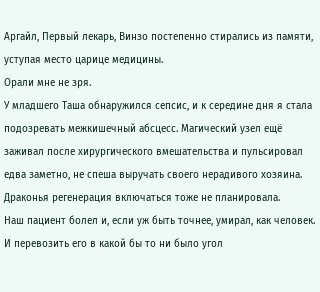Аргайл, Первый лекарь, Винзо постепенно стирались из памяти, уступая место царице медицины.
Орали мне не зря.
У младшего Таша обнаружился сепсис, и к середине дня я стала подозревать межкишечный абсцесс. Магический узел ещё заживал после хирургического вмешательства и пульсировал едва заметно, не спеша выручать своего нерадивого хозяина. Драконья регенерация включаться тоже не планировала.
Наш пациент болел и, если уж быть точнее, умирал, как человек. И перевозить его в какой бы то ни было угол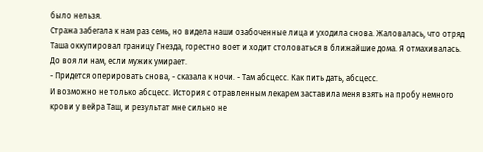было нельзя.
Стража забегала к нам раз семь, но видела наши озабоченные лица и уходила снова. Жаловалась, что отряд Таша оккупировал границу Гнезда, горестно воет и ходит столоваться в ближайшие дома. Я отмахивалась. До воя ли нам, если мужик умирает.
- Придется оперировать снова, - сказала к ночи. - Там абсцесс. Как пить дать, абсцесс.
И возможно не только абсцесс. История с отравленным лекарем заставила меня взять на пробу немного крови у вейра Таш, и результат мне сильно не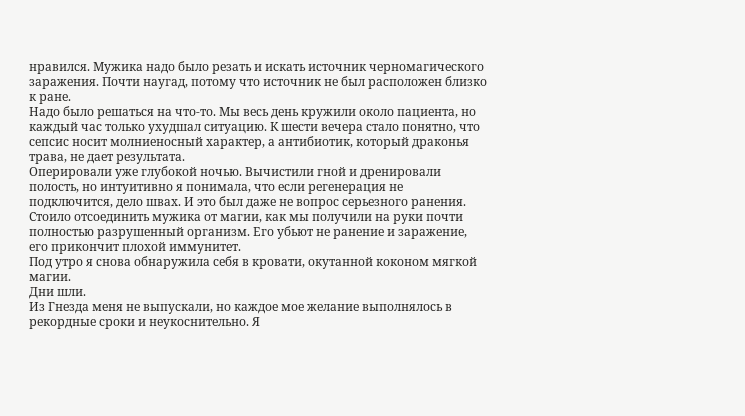нравился. Мужика надо было резать и искать источник черномагического заражения. Почти наугад, потому что источник не был расположен близко к ране.
Надо было решаться на что-то. Мы весь день кружили около пациента, но каждый час только ухудшал ситуацию. К шести вечера стало понятно, что сепсис носит молниеносный характер, а антибиотик, который драконья трава, не дает результата.
Оперировали уже глубокой ночью. Вычистили гной и дренировали полость, но интуитивно я понимала, что если регенерация не подключится, дело швах. И это был даже не вопрос серьезного ранения. Стоило отсоединить мужика от магии, как мы получили на руки почти полностью разрушенный организм. Его убьют не ранение и заражение, его прикончит плохой иммунитет.
Под утро я снова обнаружила себя в кровати, окутанной коконом мягкой магии.
Дни шли.
Из Гнезда меня не выпускали, но каждое мое желание выполнялось в рекордные сроки и неукоснительно. Я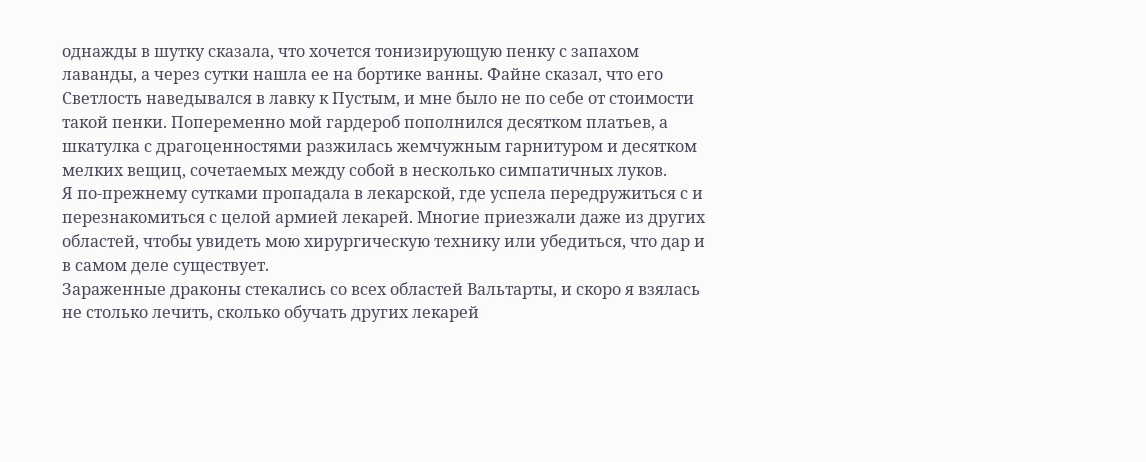однажды в шутку сказала, что хочется тонизирующую пенку с запахом лаванды, а через сутки нашла ее на бортике ванны. Файне сказал, что его Светлость наведывался в лавку к Пустым, и мне было не по себе от стоимости такой пенки. Попеременно мой гардероб пополнился десятком платьев, а шкатулка с драгоценностями разжилась жемчужным гарнитуром и десятком мелких вещиц, сочетаемых между собой в несколько симпатичных луков.
Я по-прежнему сутками пропадала в лекарской, где успела передружиться с и перезнакомиться с целой армией лекарей. Многие приезжали даже из других областей, чтобы увидеть мою хирургическую технику или убедиться, что дар и в самом деле существует.
Зараженные драконы стекались со всех областей Вальтарты, и скоро я взялась не столько лечить, сколько обучать других лекарей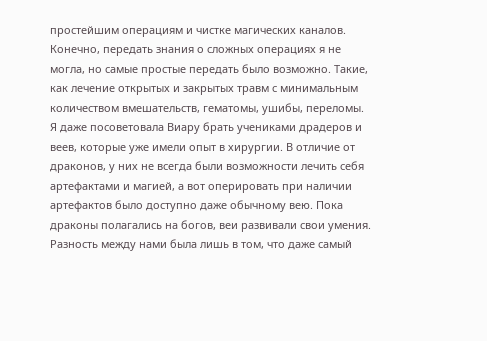простейшим операциям и чистке магических каналов. Конечно, передать знания о сложных операциях я не могла, но самые простые передать было возможно. Такие, как лечение открытых и закрытых травм с минимальным количеством вмешательств, гематомы, ушибы, переломы.
Я даже посоветовала Виару брать учениками драдеров и веев, которые уже имели опыт в хирургии. В отличие от драконов, у них не всегда были возможности лечить себя артефактами и магией, а вот оперировать при наличии артефактов было доступно даже обычному вею. Пока драконы полагались на богов, веи развивали свои умения.
Разность между нами была лишь в том, что даже самый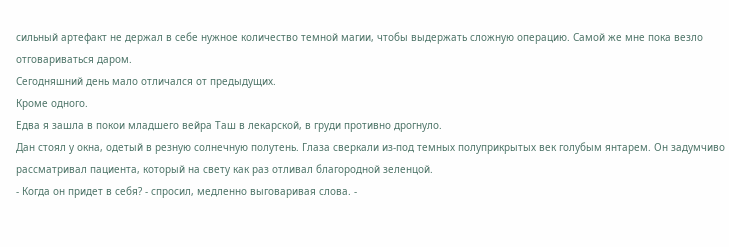сильный артефакт не держал в себе нужное количество темной магии, чтобы выдержать сложную операцию. Самой же мне пока везло отговариваться даром.
Сегодняшний день мало отличался от предыдущих.
Кроме одного.
Едва я зашла в покои младшего вейра Таш в лекарской, в груди противно дрогнуло.
Дан стоял у окна, одетый в резную солнечную полутень. Глаза сверкали из-под темных полуприкрытых век голубым янтарем. Он задумчиво рассматривал пациента, который на свету как раз отливал благородной зеленцой.
- Когда он придет в себя? - спросил, медленно выговаривая слова. -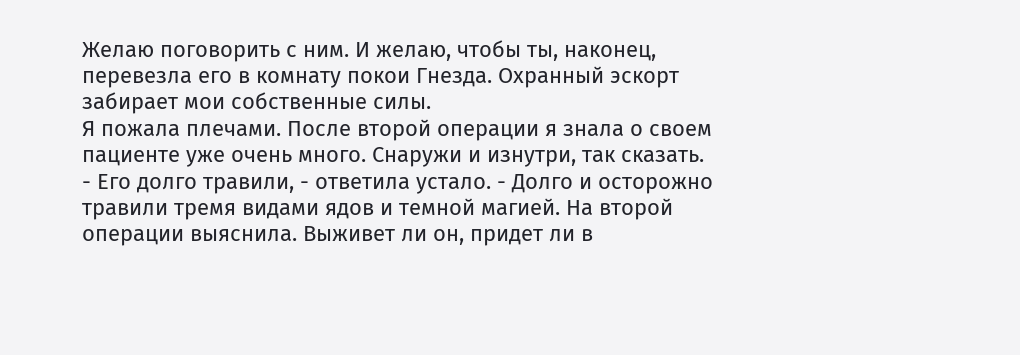Желаю поговорить с ним. И желаю, чтобы ты, наконец, перевезла его в комнату покои Гнезда. Охранный эскорт забирает мои собственные силы.
Я пожала плечами. После второй операции я знала о своем пациенте уже очень много. Снаружи и изнутри, так сказать.
- Его долго травили, - ответила устало. - Долго и осторожно травили тремя видами ядов и темной магией. На второй операции выяснила. Выживет ли он, придет ли в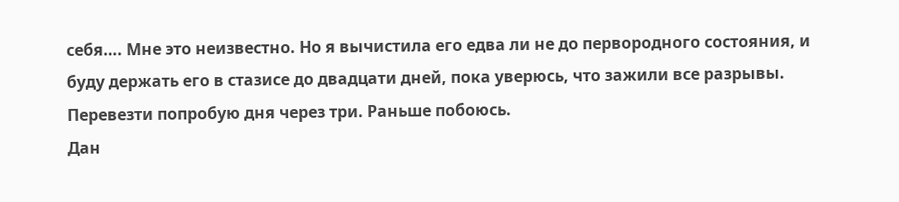себя…. Мне это неизвестно. Но я вычистила его едва ли не до первородного состояния, и буду держать его в стазисе до двадцати дней, пока уверюсь, что зажили все разрывы. Перевезти попробую дня через три. Раньше побоюсь.
Дан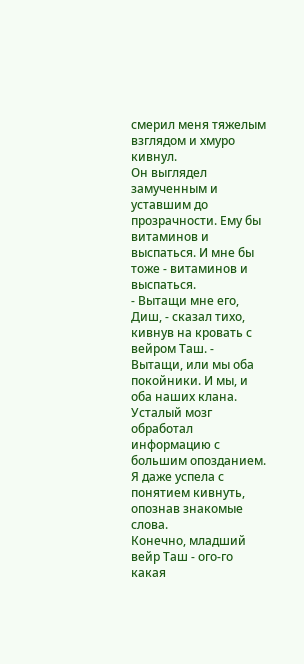смерил меня тяжелым взглядом и хмуро кивнул.
Он выглядел замученным и уставшим до прозрачности. Ему бы витаминов и выспаться. И мне бы тоже - витаминов и выспаться.
- Вытащи мне его, Диш, - сказал тихо, кивнув на кровать с вейром Таш. - Вытащи, или мы оба покойники. И мы, и оба наших клана.
Усталый мозг обработал информацию с большим опозданием. Я даже успела с понятием кивнуть, опознав знакомые слова.
Конечно, младший вейр Таш - ого-го какая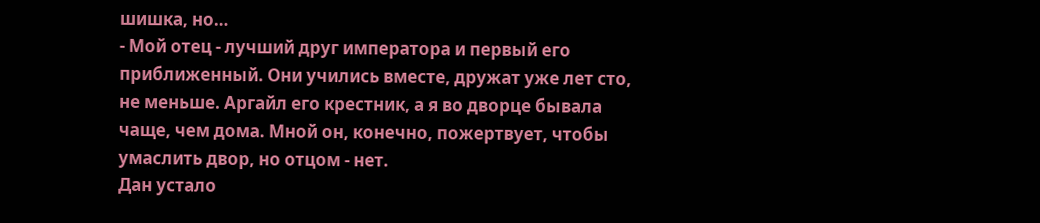шишка, но…
- Мой отец - лучший друг императора и первый его приближенный. Они учились вместе, дружат уже лет сто, не меньше. Аргайл его крестник, а я во дворце бывала чаще, чем дома. Мной он, конечно, пожертвует, чтобы умаслить двор, но отцом - нет.
Дан устало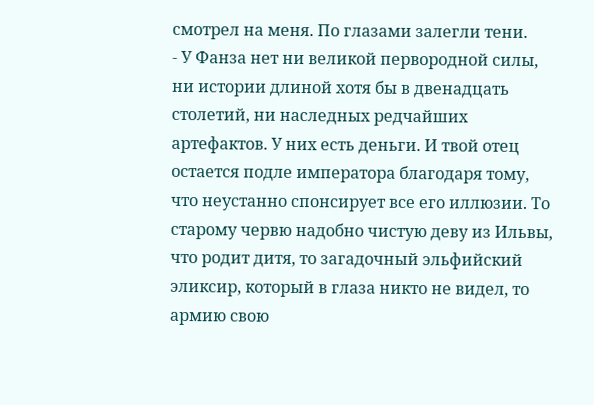смотрел на меня. По глазами залегли тени.
- У Фанза нет ни великой первородной силы, ни истории длиной хотя бы в двенадцать столетий, ни наследных редчайших артефактов. У них есть деньги. И твой отец остается подле императора благодаря тому, что неустанно спонсирует все его иллюзии. То старому червю надобно чистую деву из Ильвы, что родит дитя, то загадочный эльфийский эликсир, который в глаза никто не видел, то армию свою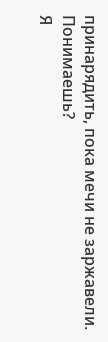принарядить, пока мечи не заржавели. Понимаешь?
Я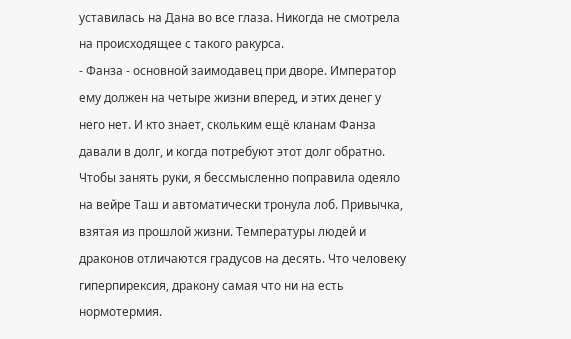уставилась на Дана во все глаза. Никогда не смотрела на происходящее с такого ракурса.
- Фанза - основной заимодавец при дворе. Император ему должен на четыре жизни вперед, и этих денег у него нет. И кто знает, скольким ещё кланам Фанза давали в долг, и когда потребуют этот долг обратно.
Чтобы занять руки, я бессмысленно поправила одеяло на вейре Таш и автоматически тронула лоб. Привычка, взятая из прошлой жизни. Температуры людей и драконов отличаются градусов на десять. Что человеку гиперпирексия, дракону самая что ни на есть нормотермия.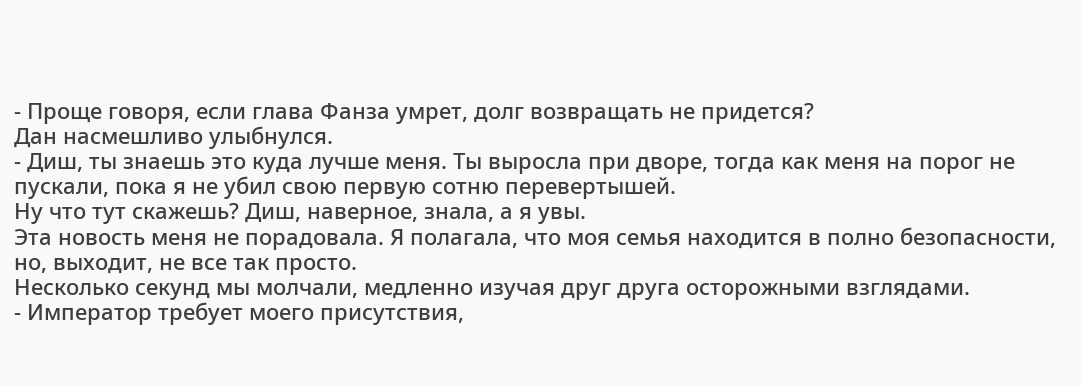- Проще говоря, если глава Фанза умрет, долг возвращать не придется?
Дан насмешливо улыбнулся.
- Диш, ты знаешь это куда лучше меня. Ты выросла при дворе, тогда как меня на порог не пускали, пока я не убил свою первую сотню перевертышей.
Ну что тут скажешь? Диш, наверное, знала, а я увы.
Эта новость меня не порадовала. Я полагала, что моя семья находится в полно безопасности, но, выходит, не все так просто.
Несколько секунд мы молчали, медленно изучая друг друга осторожными взглядами.
- Император требует моего присутствия,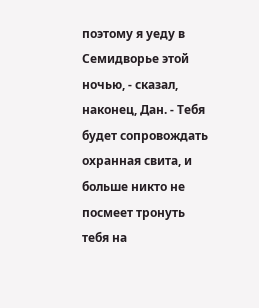поэтому я уеду в Семидворье этой ночью, - сказал, наконец, Дан. - Тебя будет сопровождать охранная свита, и больше никто не посмеет тронуть тебя на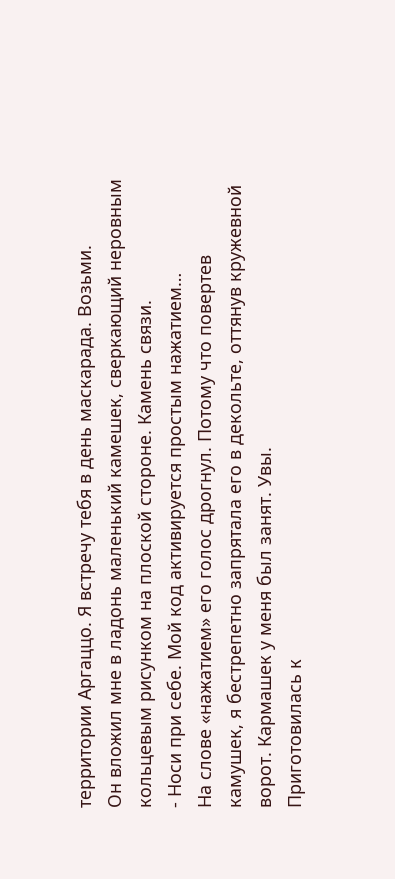территории Аргаццо. Я встречу тебя в день маскарада. Возьми.
Он вложил мне в ладонь маленький камешек, сверкающий неровным кольцевым рисунком на плоской стороне. Камень связи.
- Носи при себе. Мой код активируется простым нажатием…
На слове «нажатием» его голос дрогнул. Потому что повертев камушек, я бестрепетно запрятала его в декольте, оттянув кружевной ворот. Кармашек у меня был занят. Увы.
Приготовилась к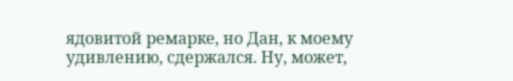ядовитой ремарке, но Дан, к моему удивлению, сдержался. Ну, может,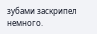зубами заскрипел немного.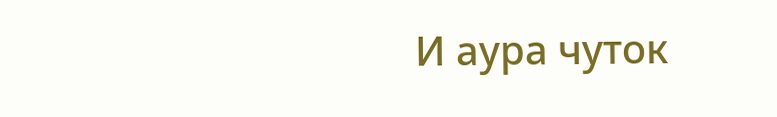И аура чуток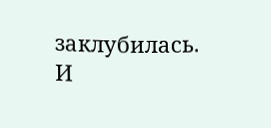заклубилась. И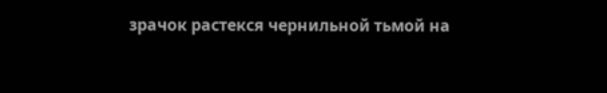зрачок растекся чернильной тьмой на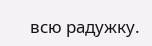всю радужку.